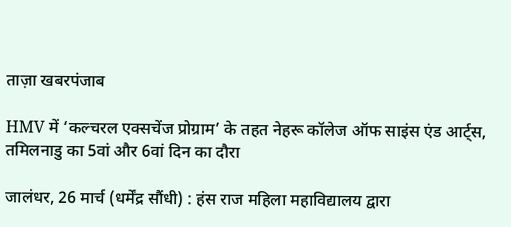ताज़ा खबरपंजाब

HMV में ‘कल्चरल एक्सचेंज प्रोग्राम’ के तहत नेहरू कॉलेज ऑफ साइंस एंड आर्ट्स, तमिलनाडु का 5वां और 6वां दिन का दौरा

जालंधर, 26 मार्च (धर्मेंद्र सौंधी) : हंस राज महिला महाविद्यालय द्वारा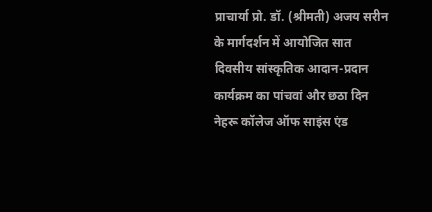प्राचार्या प्रो. डॉ. (श्रीमती) अजय सरीन के मार्गदर्शन में आयोजित सात दिवसीय सांस्कृतिक आदान-प्रदान कार्यक्रम का पांचवां और छठा दिन नेहरू कॉलेज ऑफ साइंस एंड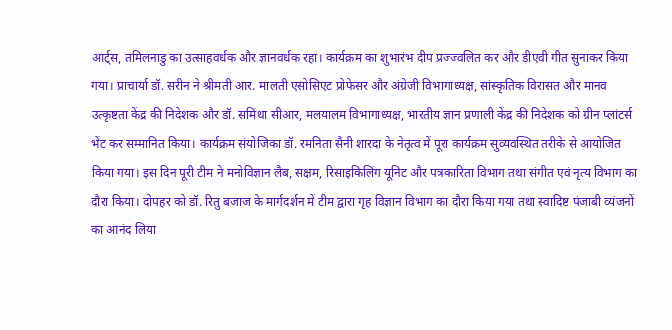आर्ट्स, तमिलनाडु का उत्साहवर्धक और ज्ञानवर्धक रहा। कार्यक्रम का शुभारंभ दीप प्रज्ज्वलित कर और डीएवी गीत सुनाकर किया गया। प्राचार्या डॉ. सरीन ने श्रीमती आर. मालती एसोसिएट प्रोफेसर और अंग्रेजी विभागाध्यक्ष, सांस्कृतिक विरासत और मानव उत्कृष्टता केंद्र की निदेशक और डॉ. समिंथा सीआर, मलयालम विभागाध्यक्ष, भारतीय ज्ञान प्रणाली केंद्र की निदेशक को ग्रीन प्लांटर्स भेंट कर सम्मानित किया। कार्यक्रम संयोजिका डॉ. रमनिता सैनी शारदा के नेतृत्व में पूरा कार्यक्रम सुव्यवस्थित तरीके से आयोजित किया गया। इस दिन पूरी टीम ने मनोविज्ञान लैब, सक्षम, रिसाइकिलिंग यूनिट और पत्रकारिता विभाग तथा संगीत एवं नृत्य विभाग का दौरा किया। दोपहर को डॉ. रितु बजाज के मार्गदर्शन में टीम द्वारा गृह विज्ञान विभाग का दौरा किया गया तथा स्वादिष्ट पंजाबी व्यंजनों का आनंद लिया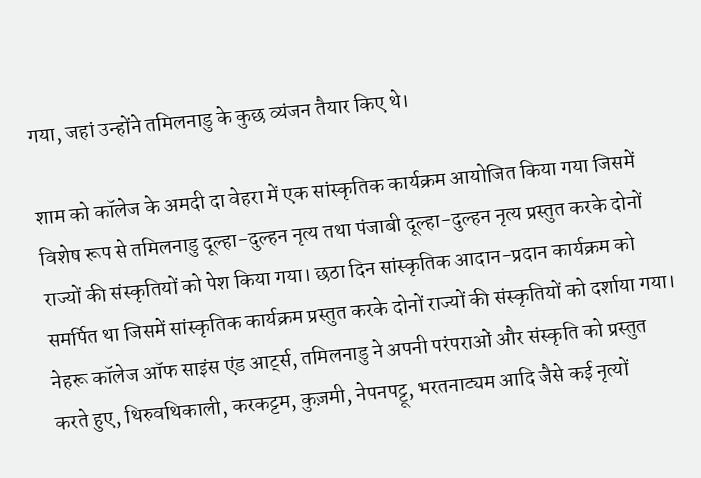गया, जहां उन्होंने तमिलनाडु के कुछ व्यंजन तैयार किए थे।

शाम को कॉलेज के अमदी दा वेहरा में एक सांस्कृतिक कार्यक्रम आयोजित किया गया जिसमें विशेष रूप से तमिलनाडु दूल्हा-दुल्हन नृत्य तथा पंजाबी दूल्हा-दुल्हन नृत्य प्रस्तुत करके दोनों राज्यों की संस्कृतियों को पेश किया गया। छठा दिन सांस्कृतिक आदान-प्रदान कार्यक्रम को समर्पित था जिसमें सांस्कृतिक कार्यक्रम प्रस्तुत करके दोनों राज्यों की संस्कृतियों को दर्शाया गया। नेहरू कॉलेज ऑफ साइंस एंड आर्ट्स, तमिलनाडु ने अपनी परंपराओं और संस्कृति को प्रस्तुत करते हुए, थिरुवथिकाली, करकट्टम, कुज़मी, नेपनपट्टू, भरतनाट्यम आदि जैसे कई नृत्यों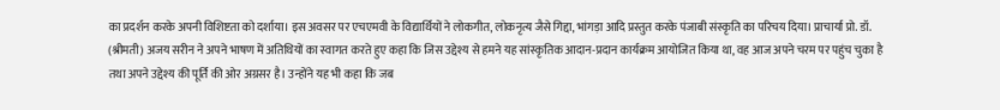का प्रदर्शन करके अपनी विशिष्टता को दर्शाया। इस अवसर पर एचएमवी के विद्यार्थियों ने लोकगीत, लोकनृत्य जैसे गिद्दा, भांगड़ा आदि प्रस्तुत करके पंजाबी संस्कृति का परिचय दिया। प्राचार्या प्रो. डॉ. (श्रीमती) अजय सरीन ने अपने भाषण में अतिथियों का स्वागत करते हुए कहा कि जिस उद्देश्य से हमने यह सांस्कृतिक आदान-प्रदान कार्यक्रम आयोजित किया था, वह आज अपने चरम पर पहुंच चुका है तथा अपने उद्देश्य की पूर्ति की ओर अग्रसर है। उन्होंने यह भी कहा कि जब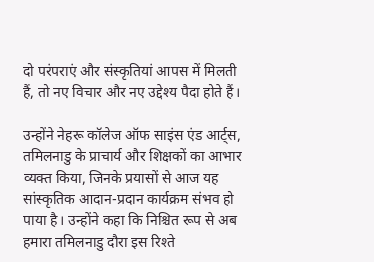दो परंपराएं और संस्कृतियां आपस में मिलती हैं, तो नए विचार और नए उद्देश्य पैदा होते हैं।

उन्होंने नेहरू कॉलेज ऑफ साइंस एंड आर्ट्स, तमिलनाडु के प्राचार्य और शिक्षकों का आभार व्यक्त किया, जिनके प्रयासों से आज यह सांस्कृतिक आदान-प्रदान कार्यक्रम संभव हो पाया है। उन्होंने कहा कि निश्चित रूप से अब हमारा तमिलनाडु दौरा इस रिश्ते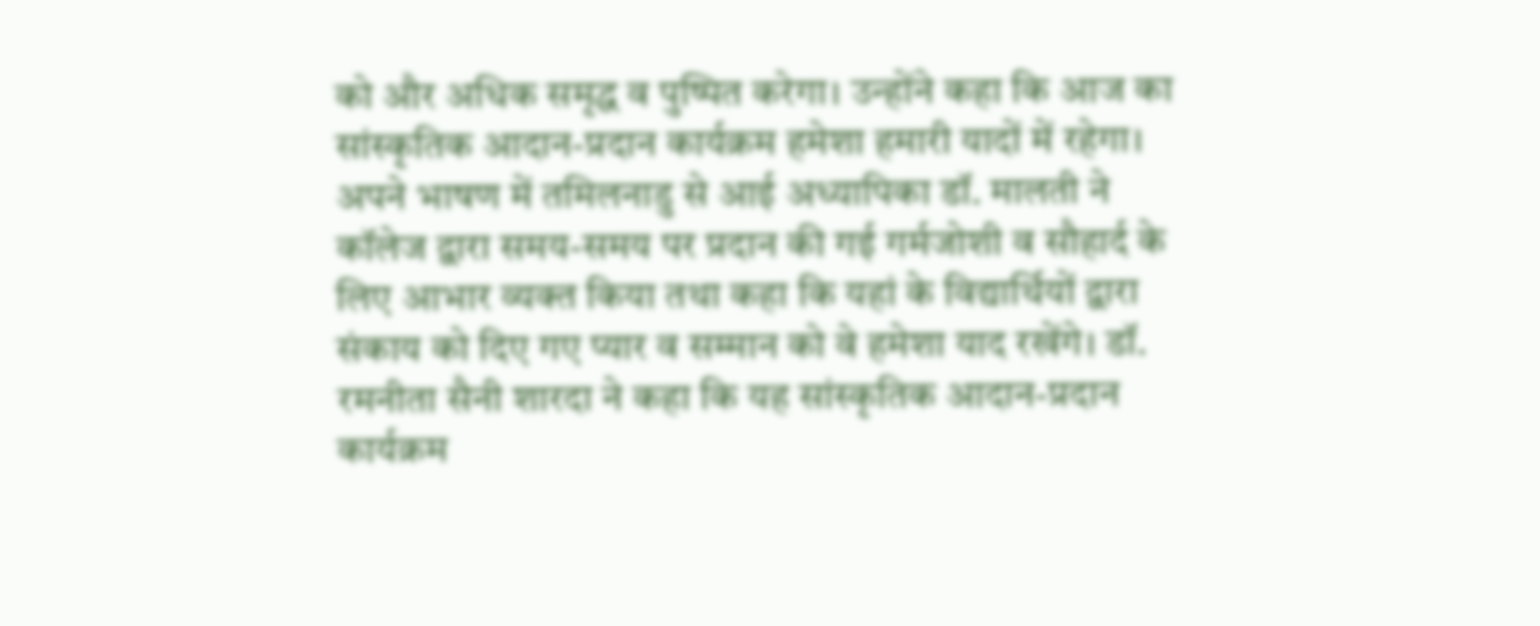को और अधिक समृद्ध व पुष्पित करेगा। उन्होंने कहा कि आज का सांस्कृतिक आदान-प्रदान कार्यक्रम हमेशा हमारी यादों में रहेगा। अपने भाषण में तमिलनाडु से आई अध्यापिका डॉ. मालती ने कॉलेज द्वारा समय-समय पर प्रदान की गई गर्मजोशी व सौहार्द के लिए आभार व्यक्त किया तथा कहा कि यहां के विद्यार्थियों द्वारा संकाय को दिए गए प्यार व सम्मान को वे हमेशा याद रखेंगे। डॉ. रमनीता सैनी शारदा ने कहा कि यह सांस्कृतिक आदान-प्रदान कार्यक्रम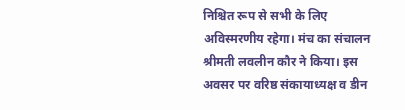निश्चित रूप से सभी के लिए अविस्मरणीय रहेगा। मंच का संचालन श्रीमती लवलीन कौर ने किया। इस अवसर पर वरिष्ठ संकायाध्यक्ष व डीन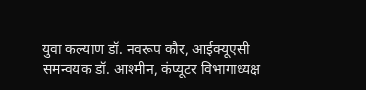युवा कल्याण डॉ. नवरूप कौर, आईक्यूएसी समन्वयक डॉ. आश्मीन, कंप्यूटर विभागाध्यक्ष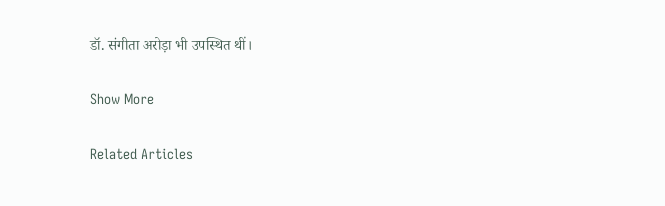डॉ. संगीता अरोड़ा भी उपस्थित थीं।

Show More

Related Articles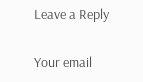Leave a Reply

Your email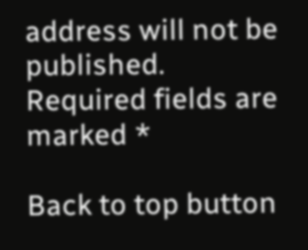address will not be published. Required fields are marked *

Back to top button